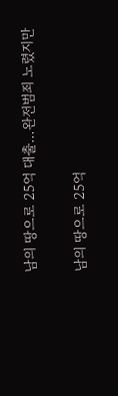남의 땅으로 25억 대출…완전범죄 노렸지만

남의 땅으로 25억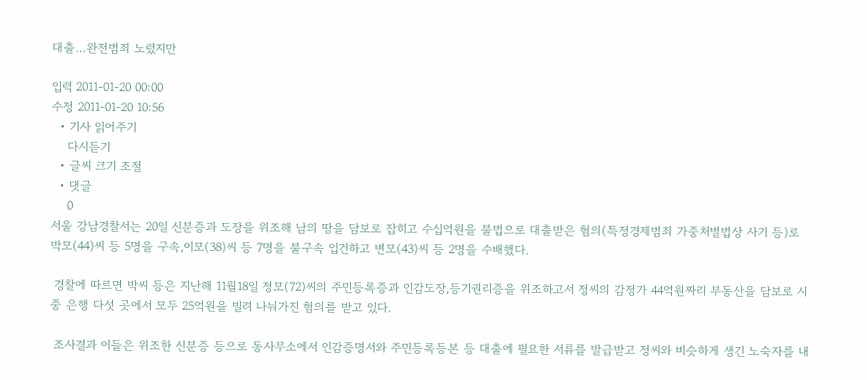대출…완전범죄 노렸지만

입력 2011-01-20 00:00
수정 2011-01-20 10:56
  • 기사 읽어주기
    다시듣기
  • 글씨 크기 조절
  • 댓글
    0
서울 강남경찰서는 20일 신분증과 도장을 위조해 남의 땅을 담보로 잡히고 수십억원을 불법으로 대출받은 혐의(특정경제범죄 가중처벌법상 사기 등)로 박모(44)씨 등 5명을 구속,이모(38)씨 등 7명을 불구속 입건하고 변모(43)씨 등 2명을 수배했다.

 경찰에 따르면 박씨 등은 지난해 11월18일 정모(72)씨의 주민등록증과 인감도장,등기권리증을 위조하고서 정씨의 감정가 44억원짜리 부동산을 담보로 시중 은행 다섯 곳에서 모두 25억원을 빌려 나눠가진 혐의를 받고 있다.

 조사결과 이들은 위조한 신분증 등으로 동사무소에서 인감증명서와 주민등록등본 등 대출에 필요한 서류를 발급받고 정씨와 비슷하게 생긴 노숙자를 내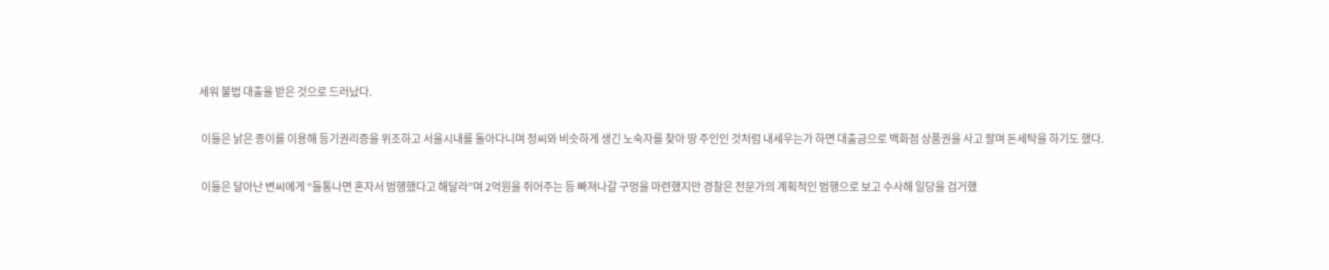세워 불법 대출을 받은 것으로 드러났다.

 이들은 낡은 종이를 이용해 등기권리증을 위조하고 서울시내를 돌아다니며 정씨와 비슷하게 생긴 노숙자를 찾아 땅 주인인 것처럼 내세우는가 하면 대출금으로 백화점 상품권을 사고 팔며 돈세탁을 하기도 했다.

 이들은 달아난 변씨에게 “들통나면 혼자서 범행했다고 해달라”며 2억원을 쥐어주는 등 빠져나갈 구멍을 마련했지만 경찰은 전문가의 계획적인 범행으로 보고 수사해 일당을 검거했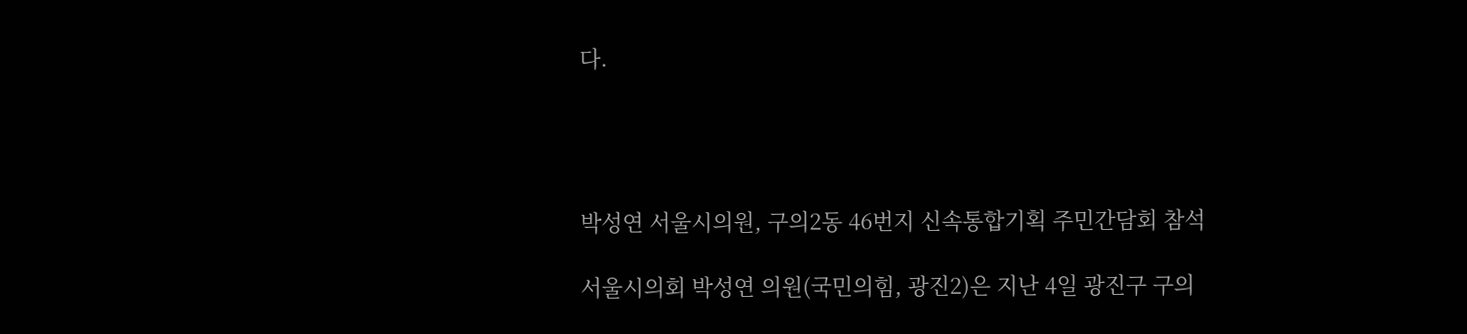다.




박성연 서울시의원, 구의2동 46번지 신속통합기획 주민간담회 참석

서울시의회 박성연 의원(국민의힘, 광진2)은 지난 4일 광진구 구의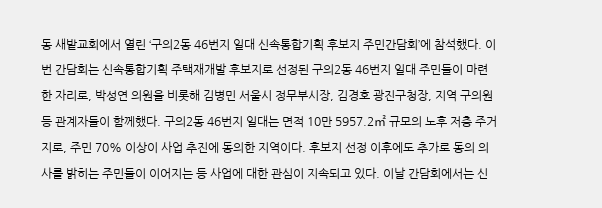동 새밭교회에서 열린 ‘구의2동 46번지 일대 신속통합기획 후보지 주민간담회’에 참석했다. 이번 간담회는 신속통합기획 주택재개발 후보지로 선정된 구의2동 46번지 일대 주민들이 마련한 자리로, 박성연 의원을 비롯해 김병민 서울시 정무부시장, 김경호 광진구청장, 지역 구의원 등 관계자들이 함께했다. 구의2동 46번지 일대는 면적 10만 5957.2㎡ 규모의 노후 저층 주거지로, 주민 70% 이상이 사업 추진에 동의한 지역이다. 후보지 선정 이후에도 추가로 동의 의사를 밝히는 주민들이 이어지는 등 사업에 대한 관심이 지속되고 있다. 이날 간담회에서는 신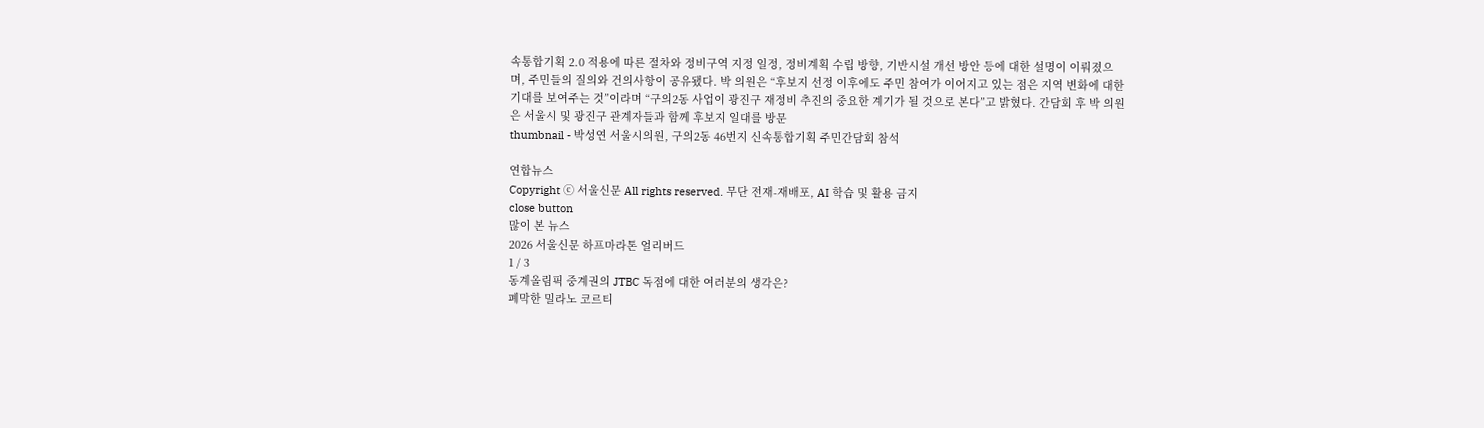속통합기획 2.0 적용에 따른 절차와 정비구역 지정 일정, 정비계획 수립 방향, 기반시설 개선 방안 등에 대한 설명이 이뤄졌으며, 주민들의 질의와 건의사항이 공유됐다. 박 의원은 “후보지 선정 이후에도 주민 참여가 이어지고 있는 점은 지역 변화에 대한 기대를 보여주는 것”이라며 “구의2동 사업이 광진구 재정비 추진의 중요한 계기가 될 것으로 본다”고 밝혔다. 간담회 후 박 의원은 서울시 및 광진구 관계자들과 함께 후보지 일대를 방문
thumbnail - 박성연 서울시의원, 구의2동 46번지 신속통합기획 주민간담회 참석

연합뉴스
Copyright ⓒ 서울신문 All rights reserved. 무단 전재-재배포, AI 학습 및 활용 금지
close button
많이 본 뉴스
2026 서울신문 하프마라톤 얼리버드
1 / 3
동계올림픽 중계권의 JTBC 독점에 대한 여러분의 생각은?
폐막한 밀라노 코르티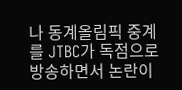나 동계올림픽 중계를 JTBC가 독점으로 방송하면서 논란이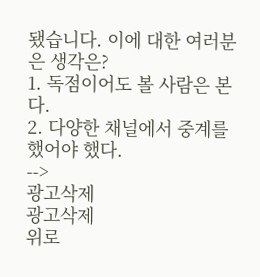됐습니다. 이에 대한 여러분은 생각은?
1. 독점이어도 볼 사람은 본다.
2. 다양한 채널에서 중계를 했어야 했다.
-->
광고삭제
광고삭제
위로